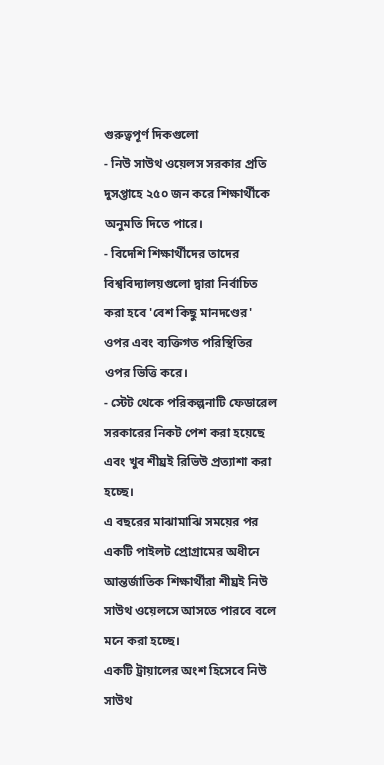গুরুত্বপূর্ণ দিকগুলো
- নিউ সাউথ ওয়েলস সরকার প্রতি দুসপ্তাহে ২৫০ জন করে শিক্ষার্থীকে অনুমতি দিতে পারে।
- বিদেশি শিক্ষার্থীদের তাদের বিশ্ববিদ্যালয়গুলো দ্বারা নির্বাচিত করা হবে 'বেশ কিছু মানদণ্ডের' ওপর এবং ব্যক্তিগত পরিস্থিতির ওপর ভিত্তি করে।
- স্টেট থেকে পরিকল্পনাটি ফেডারেল সরকারের নিকট পেশ করা হয়েছে এবং খুব শীঘ্রই রিভিউ প্রত্যাশা করা হচ্ছে।
এ বছরের মাঝামাঝি সময়ের পর একটি পাইলট প্রোগ্রামের অধীনে আন্তর্জাতিক শিক্ষার্থীরা শীঘ্রই নিউ সাউথ ওয়েলসে আসতে পারবে বলে মনে করা হচ্ছে।
একটি ট্রায়ালের অংশ হিসেবে নিউ সাউথ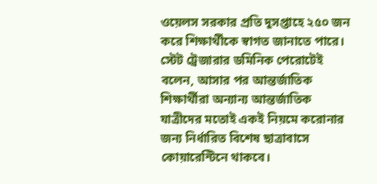ওয়েলস সরকার প্রতি দুসপ্তাহে ২৫০ জন করে শিক্ষার্থীকে স্বাগত জানাতে পারে।
স্টেট ট্রেজারার ডমিনিক পেরোটেই বলেন, আসার পর আন্তর্জাতিক শিক্ষার্থীরা অন্যান্য আন্তর্জাতিক যাত্রীদের মতোই একই নিয়মে করোনার জন্য নির্ধারিত বিশেষ ছাত্রাবাসে কোয়ারেন্টিনে থাকবে।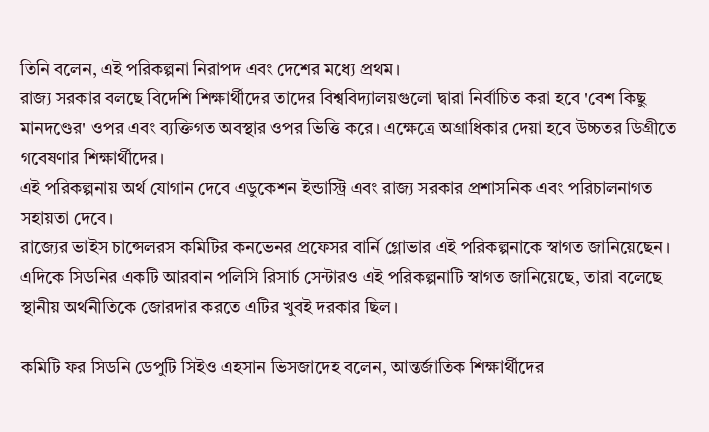তিনি বলেন, এই পরিকল্পনা নিরাপদ এবং দেশের মধ্যে প্রথম।
রাজ্য সরকার বলছে বিদেশি শিক্ষার্থীদের তাদের বিশ্ববিদ্যালয়গুলো দ্বারা নির্বাচিত করা হবে 'বেশ কিছু মানদণ্ডের' ওপর এবং ব্যক্তিগত অবস্থার ওপর ভিত্তি করে। এক্ষেত্রে অগ্রাধিকার দেয়া হবে উচ্চতর ডিগ্রীতে গবেষণার শিক্ষার্থীদের।
এই পরিকল্পনায় অর্থ যোগান দেবে এডুকেশন ইন্ডাস্ট্রি এবং রাজ্য সরকার প্রশাসনিক এবং পরিচালনাগত সহায়তা দেবে।
রাজ্যের ভাইস চান্সেলরস কমিটির কনভেনর প্রফেসর বার্নি গ্লোভার এই পরিকল্পনাকে স্বাগত জানিয়েছেন।
এদিকে সিডনির একটি আরবান পলিসি রিসার্চ সেন্টারও এই পরিকল্পনাটি স্বাগত জানিয়েছে, তারা বলেছে স্থানীয় অর্থনীতিকে জোরদার করতে এটির খুবই দরকার ছিল।

কমিটি ফর সিডনি ডেপুটি সিইও এহসান ভিসজাদেহ বলেন, আন্তর্জাতিক শিক্ষার্থীদের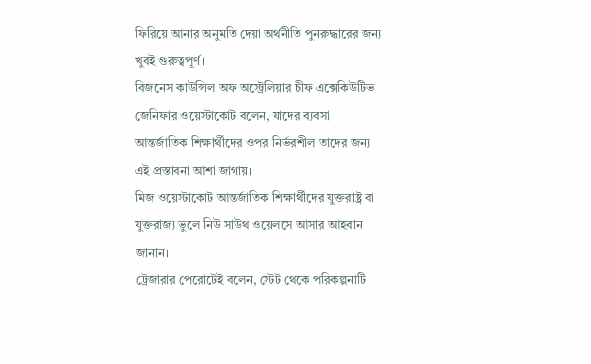ফিরিয়ে আনার অনুমতি দেয়া অর্থনীতি পুনরুদ্ধারের জন্য খুবই গুরুত্বপূর্ণ।
বিজনেস কাউন্সিল অফ অস্ট্রেলিয়ার চীফ এক্সেকিউটিভ জেনিফার ওয়েস্টাকোট বলেন, যাদের ব্যবসা আন্তর্জাতিক শিক্ষার্থীদের ওপর নির্ভরশীল তাদের জন্য এই প্রস্তাবনা আশা জাগায়।
মিজ ওয়েস্টাকোট আন্তর্জাতিক শিক্ষার্থীদের যুক্তরাষ্ট্র বা যুক্তরাজ্য ভুলে নিউ সাউথ ওয়েলসে আসার আহবান জানান।
ট্রেজারার পেরোটেই বলেন, স্টেট থেকে পরিকল্পনাটি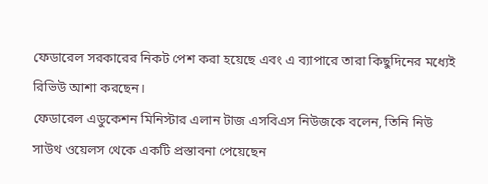ফেডারেল সরকারের নিকট পেশ করা হয়েছে এবং এ ব্যাপারে তারা কিছুদিনের মধ্যেই রিভিউ আশা করছেন।
ফেডারেল এডুকেশন মিনিস্টার এলান টাজ এসবিএস নিউজকে বলেন, তিনি নিউ সাউথ ওয়েলস থেকে একটি প্রস্তাবনা পেয়েছেন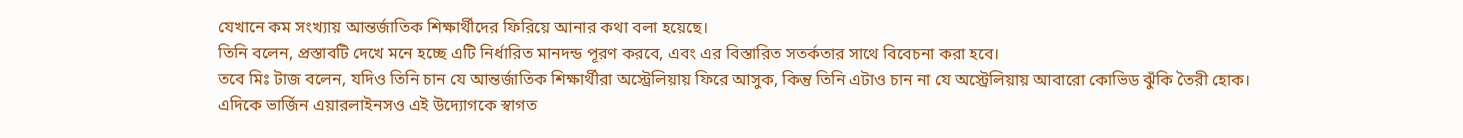যেখানে কম সংখ্যায় আন্তর্জাতিক শিক্ষার্থীদের ফিরিয়ে আনার কথা বলা হয়েছে।
তিনি বলেন, প্রস্তাবটি দেখে মনে হচ্ছে এটি নির্ধারিত মানদন্ড পূরণ করবে, এবং এর বিস্তারিত সতর্কতার সাথে বিবেচনা করা হবে।
তবে মিঃ টাজ বলেন, যদিও তিনি চান যে আন্তর্জাতিক শিক্ষার্থীরা অস্ট্রেলিয়ায় ফিরে আসুক, কিন্তু তিনি এটাও চান না যে অস্ট্রেলিয়ায় আবারো কোভিড ঝুঁকি তৈরী হোক।
এদিকে ভার্জিন এয়ারলাইনসও এই উদ্যোগকে স্বাগত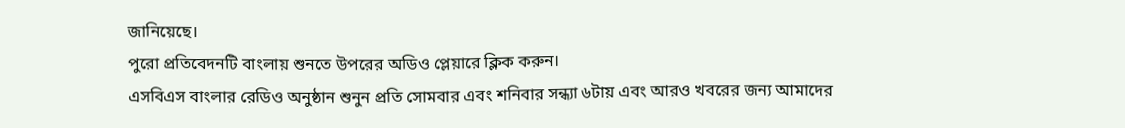জানিয়েছে।
পুরো প্রতিবেদনটি বাংলায় শুনতে উপরের অডিও প্লেয়ারে ক্লিক করুন।
এসবিএস বাংলার রেডিও অনুষ্ঠান শুনুন প্রতি সোমবার এবং শনিবার সন্ধ্যা ৬টায় এবং আরও খবরের জন্য আমাদের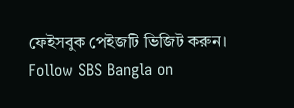ফেইসবুক পেইজটি ভিজিট করুন।
Follow SBS Bangla on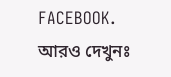FACEBOOK.
আরও দেখুনঃ